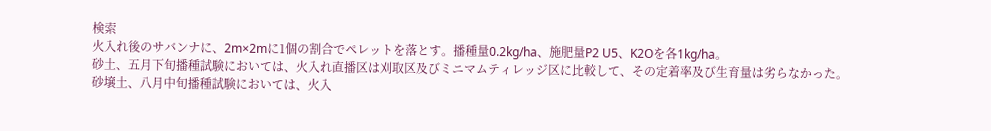検索
火入れ後のサバンナに、2m×2mに1個の割合でペレットを落とす。播種量0.2kg/ha、施肥量P2 U5、K2Oを各1kg/ha。
砂土、五月下旬播種試験においては、火入れ直播区は刈取区及びミニマムティレッジ区に比較して、その定着率及び生育量は劣らなかった。
砂壌土、八月中旬播種試験においては、火入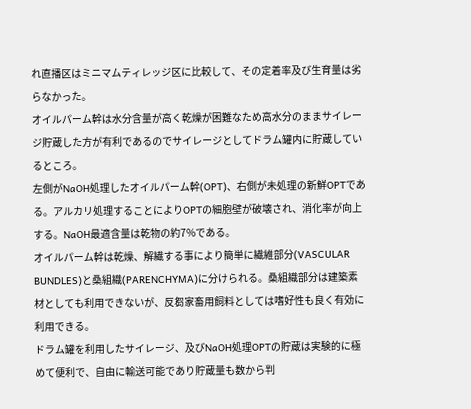れ直播区はミニマムティレッジ区に比較して、その定着率及び生育量は劣らなかった。
オイルパーム幹は水分含量が高く乾燥が困難なため高水分のままサイレージ貯蔵した方が有利であるのでサイレージとしてドラム罐内に貯蔵しているところ。
左側がNaOH処理したオイルパーム幹(OPT)、右側が未処理の新鮮OPTである。アルカリ処理することによりOPTの細胞壁が破壊され、消化率が向上する。NaOH最適含量は乾物の約7%である。
オイルパーム幹は乾燥、解繊する事により簡単に繊維部分(VASCULAR BUNDLES)と桑組織(PARENCHYMA)に分けられる。桑組織部分は建築素材としても利用できないが、反芻家畜用飼料としては嗜好性も良く有効に利用できる。
ドラム罐を利用したサイレージ、及びNaOH処理OPTの貯蔵は実験的に極めて便利で、自由に輸送可能であり貯蔵量も数から判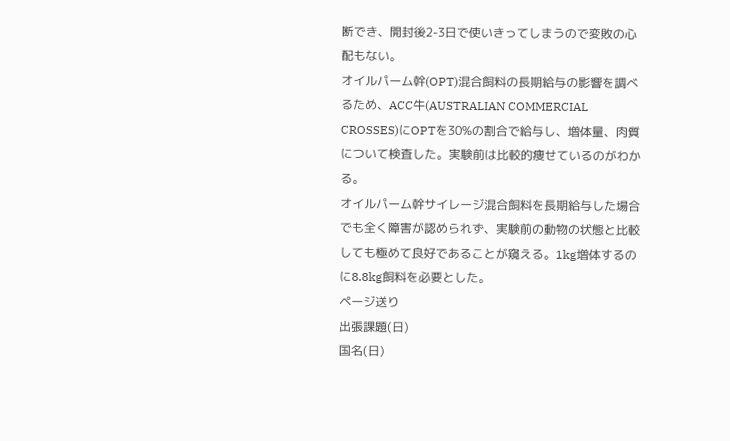断でき、開封後2-3日で使いきってしまうので変敗の心配もない。
オイルパーム幹(OPT)混合飼料の長期給与の影響を調べるため、ACC牛(AUSTRALIAN COMMERCIAL CROSSES)にOPTを30%の割合で給与し、増体量、肉質について検査した。実験前は比較的痩せているのがわかる。
オイルパーム幹サイレージ混合飼料を長期給与した場合でも全く障害が認められず、実験前の動物の状態と比較しても極めて良好であることが窺える。1kg増体するのに8.8kg飼料を必要とした。
ページ送り
出張課題(日)
国名(日)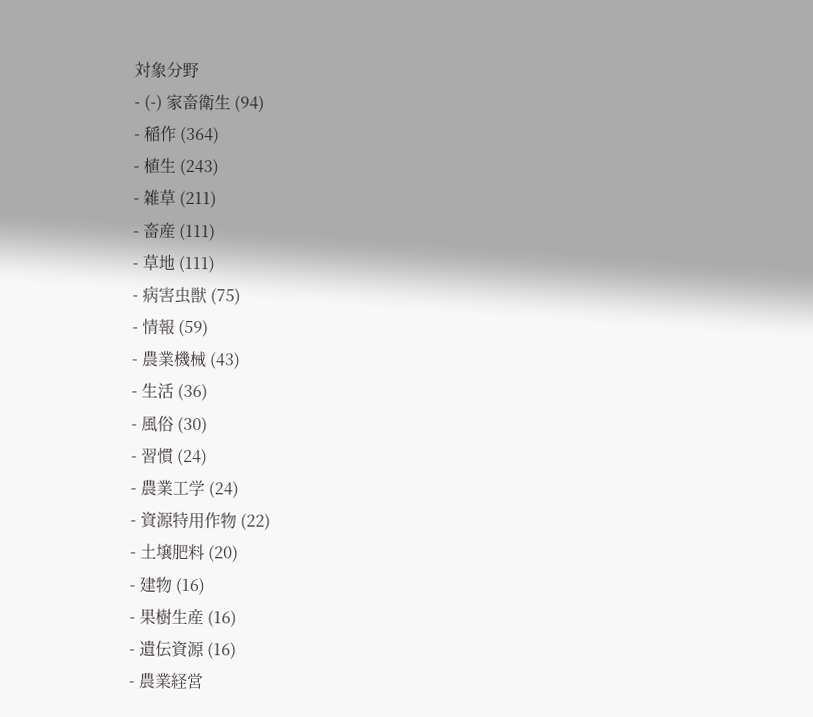対象分野
- (-) 家畜衛生 (94)
- 稲作 (364)
- 植生 (243)
- 雑草 (211)
- 畜産 (111)
- 草地 (111)
- 病害虫獣 (75)
- 情報 (59)
- 農業機械 (43)
- 生活 (36)
- 風俗 (30)
- 習慣 (24)
- 農業工学 (24)
- 資源特用作物 (22)
- 土壌肥料 (20)
- 建物 (16)
- 果樹生産 (16)
- 遺伝資源 (16)
- 農業経営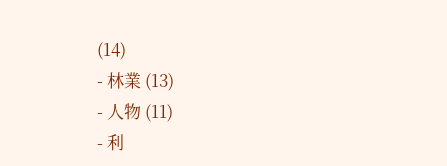(14)
- 林業 (13)
- 人物 (11)
- 利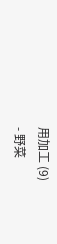用加工 (9)
- 野菜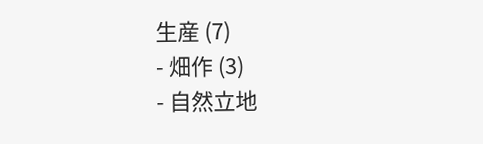生産 (7)
- 畑作 (3)
- 自然立地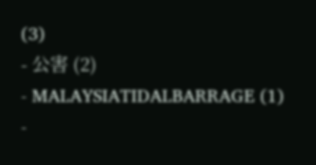(3)
- 公害 (2)
- MALAYSIATIDALBARRAGE (1)
-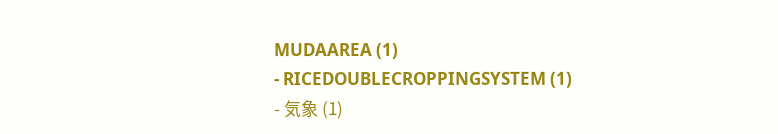MUDAAREA (1)
- RICEDOUBLECROPPINGSYSTEM (1)
- 気象 (1)